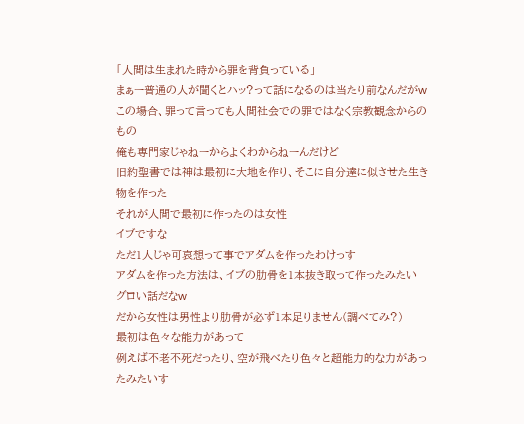「人間は生まれた時から罪を背負っている」
まぁー普通の人が聞くとハッ?って話になるのは当たり前なんだがw
この場合、罪って言っても人間社会での罪ではなく宗教観念からのもの
俺も専門家じゃねーからよくわからねーんだけど
旧約聖書では神は最初に大地を作り、そこに自分達に似させた生き物を作った
それが人間で最初に作ったのは女性
イブですな
ただ1人じゃ可哀想って事でアダムを作ったわけっす
アダムを作った方法は、イブの肋骨を1本抜き取って作ったみたい
グロい話だなw
だから女性は男性より肋骨が必ず1本足りません(調べてみ?)
最初は色々な能力があって
例えば不老不死だったり、空が飛べたり色々と超能力的な力があったみたいす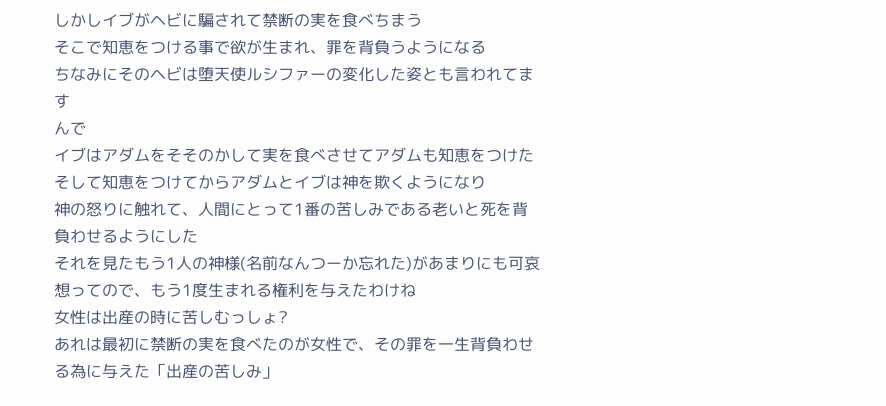しかしイブがヘビに騙されて禁断の実を食べちまう
そこで知恵をつける事で欲が生まれ、罪を背負うようになる
ちなみにそのヘビは堕天使ルシファーの変化した姿とも言われてます
んで
イブはアダムをそそのかして実を食べさせてアダムも知恵をつけた
そして知恵をつけてからアダムとイブは神を欺くようになり
神の怒りに触れて、人間にとって1番の苦しみである老いと死を背負わせるようにした
それを見たもう1人の神様(名前なんつーか忘れた)があまりにも可哀想ってので、もう1度生まれる権利を与えたわけね
女性は出産の時に苦しむっしょ?
あれは最初に禁断の実を食べたのが女性で、その罪を一生背負わせる為に与えた「出産の苦しみ」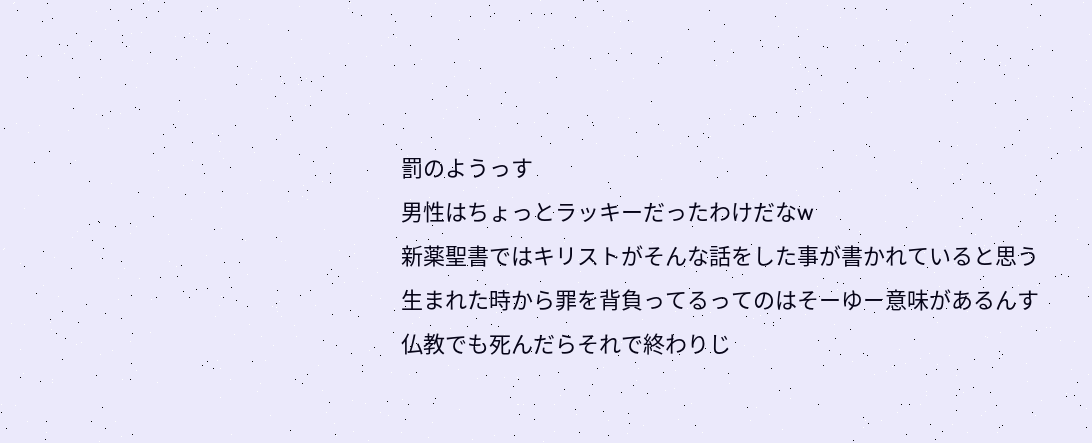罰のようっす
男性はちょっとラッキーだったわけだなw
新薬聖書ではキリストがそんな話をした事が書かれていると思う
生まれた時から罪を背負ってるってのはそーゆー意味があるんす
仏教でも死んだらそれで終わりじ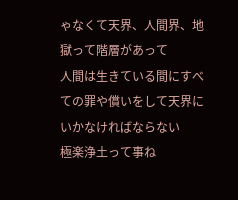ゃなくて天界、人間界、地獄って階層があって
人間は生きている間にすべての罪や償いをして天界にいかなければならない
極楽浄土って事ね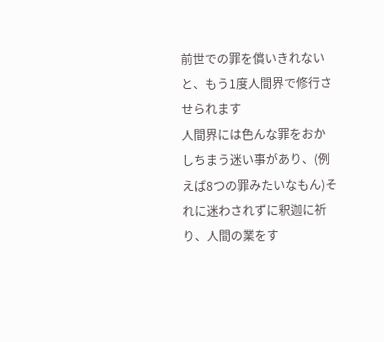前世での罪を償いきれないと、もう1度人間界で修行させられます
人間界には色んな罪をおかしちまう迷い事があり、(例えば8つの罪みたいなもん)それに迷わされずに釈迦に祈り、人間の業をす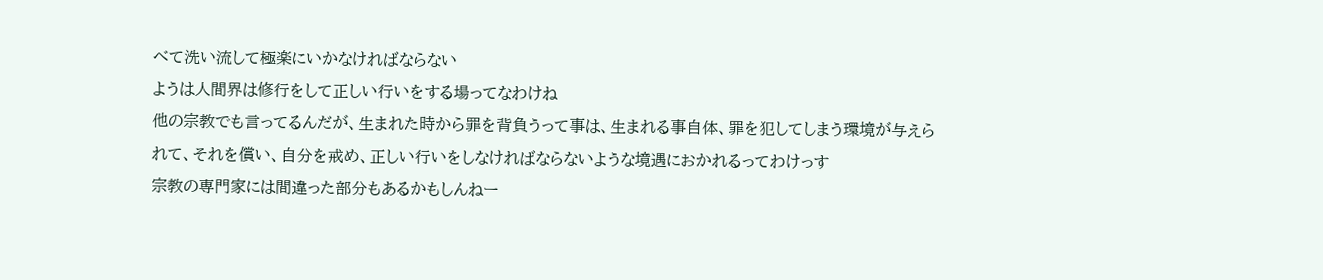べて洗い流して極楽にいかなければならない
ようは人間界は修行をして正しい行いをする場ってなわけね
他の宗教でも言ってるんだが、生まれた時から罪を背負うって事は、生まれる事自体、罪を犯してしまう環境が与えられて、それを償い、自分を戒め、正しい行いをしなければならないような境遇におかれるってわけっす
宗教の専門家には間違った部分もあるかもしんねー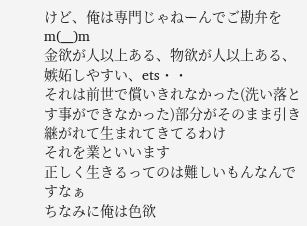けど、俺は専門じゃねーんでご勘弁をm(__)m
金欲が人以上ある、物欲が人以上ある、嫉妬しやすい、ets・・
それは前世で償いきれなかった(洗い落とす事ができなかった)部分がそのまま引き継がれて生まれてきてるわけ
それを業といいます
正しく生きるってのは難しいもんなんですなぁ
ちなみに俺は色欲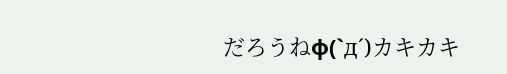だろうねφ(`д´)カキカキ